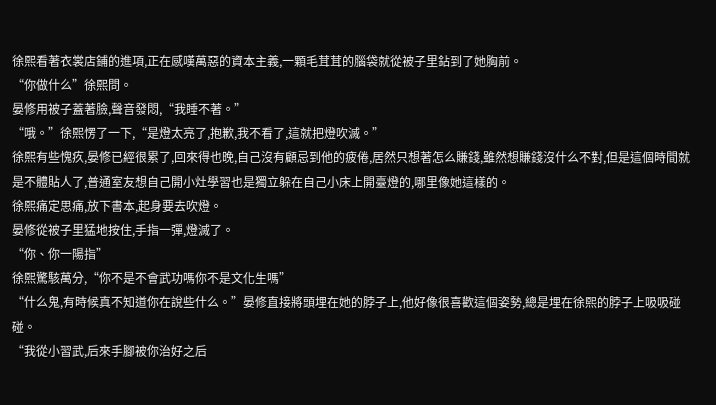徐熙看著衣裳店鋪的進項,正在感嘆萬惡的資本主義,一顆毛茸茸的腦袋就從被子里鉆到了她胸前。
“你做什么”徐熙問。
晏修用被子蓋著臉,聲音發悶,“我睡不著。”
“哦。”徐熙愣了一下,“是燈太亮了,抱歉,我不看了,這就把燈吹滅。”
徐熙有些愧疚,晏修已經很累了,回來得也晚,自己沒有顧忌到他的疲倦,居然只想著怎么賺錢,雖然想賺錢沒什么不對,但是這個時間就是不體貼人了,普通室友想自己開小灶學習也是獨立躲在自己小床上開臺燈的,哪里像她這樣的。
徐熙痛定思痛,放下書本,起身要去吹燈。
晏修從被子里猛地按住,手指一彈,燈滅了。
“你、你一陽指”
徐熙驚駭萬分,“你不是不會武功嗎你不是文化生嗎”
“什么鬼,有時候真不知道你在說些什么。”晏修直接將頭埋在她的脖子上,他好像很喜歡這個姿勢,總是埋在徐熙的脖子上吸吸碰碰。
“我從小習武,后來手腳被你治好之后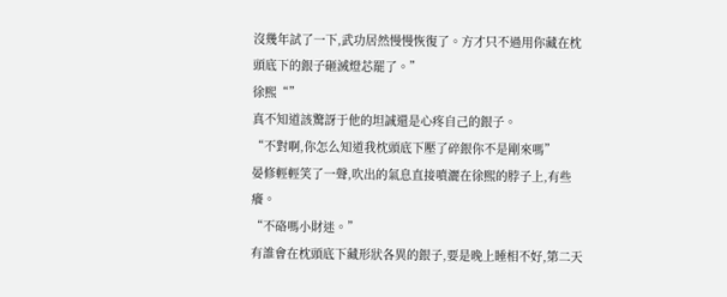沒幾年試了一下,武功居然慢慢恢復了。方才只不過用你藏在枕頭底下的銀子砸滅燈芯罷了。”
徐熙“”
真不知道該驚訝于他的坦誠還是心疼自己的銀子。
“不對啊,你怎么知道我枕頭底下壓了碎銀你不是剛來嗎”
晏修輕輕笑了一聲,吹出的氣息直接噴灑在徐熙的脖子上,有些癢。
“不硌嗎小財迷。”
有誰會在枕頭底下藏形狀各異的銀子,要是晚上睡相不好,第二天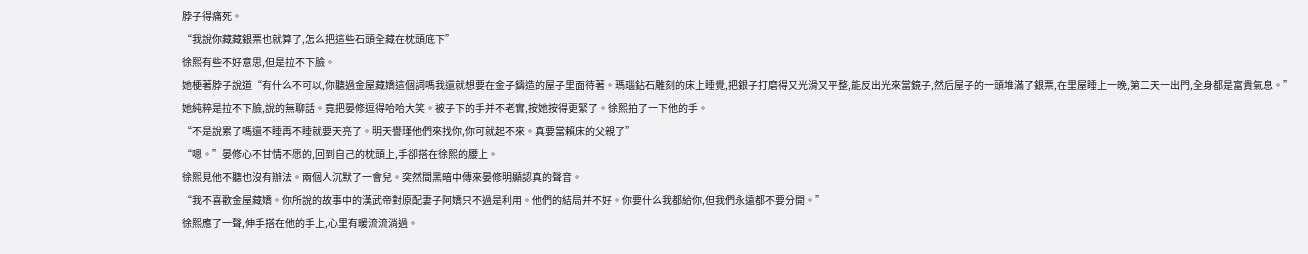脖子得痛死。
“我說你藏藏銀票也就算了,怎么把這些石頭全藏在枕頭底下”
徐熙有些不好意思,但是拉不下臉。
她梗著脖子說道“有什么不可以,你聽過金屋藏嬌這個詞嗎我還就想要在金子鑄造的屋子里面待著。瑪瑙鉆石雕刻的床上睡覺,把銀子打磨得又光滑又平整,能反出光來當鏡子,然后屋子的一頭堆滿了銀票,在里屋睡上一晚,第二天一出門,全身都是富貴氣息。”
她純粹是拉不下臉,說的無聊話。竟把晏修逗得哈哈大笑。被子下的手并不老實,按她按得更緊了。徐熙拍了一下他的手。
“不是說累了嗎還不睡再不睡就要天亮了。明天譽瑾他們來找你,你可就起不來。真要當賴床的父親了”
“嗯。”晏修心不甘情不愿的,回到自己的枕頭上,手卻搭在徐熙的腰上。
徐熙見他不聽也沒有辦法。兩個人沉默了一會兒。突然間黑暗中傳來晏修明顯認真的聲音。
“我不喜歡金屋藏嬌。你所說的故事中的漢武帝對原配妻子阿嬌只不過是利用。他們的結局并不好。你要什么我都給你,但我們永遠都不要分開。”
徐熙應了一聲,伸手搭在他的手上,心里有暖流流淌過。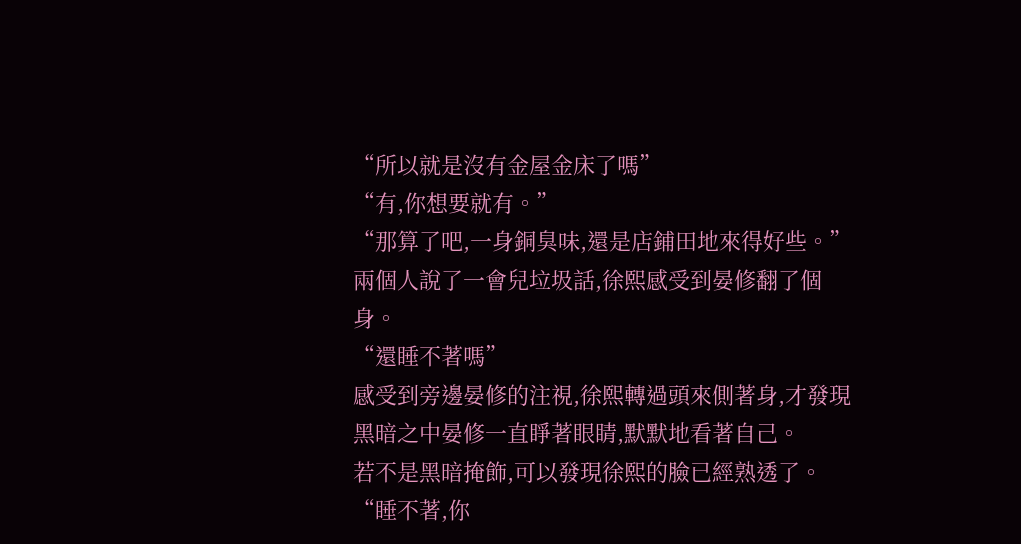“所以就是沒有金屋金床了嗎”
“有,你想要就有。”
“那算了吧,一身銅臭味,還是店鋪田地來得好些。”
兩個人說了一會兒垃圾話,徐熙感受到晏修翻了個身。
“還睡不著嗎”
感受到旁邊晏修的注視,徐熙轉過頭來側著身,才發現黑暗之中晏修一直睜著眼睛,默默地看著自己。
若不是黑暗掩飾,可以發現徐熙的臉已經熟透了。
“睡不著,你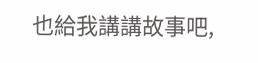也給我講講故事吧,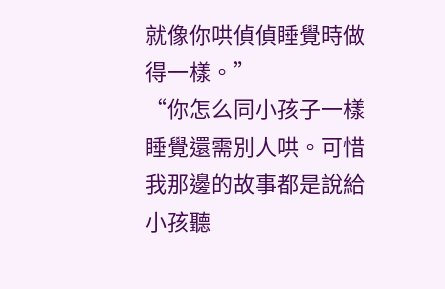就像你哄偵偵睡覺時做得一樣。”
“你怎么同小孩子一樣睡覺還需別人哄。可惜我那邊的故事都是說給小孩聽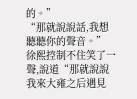的。”
“那就說說話,我想聽聽你的聲音。”
徐熙控制不住笑了一聲,說道“那就說說我來大雍之后遇見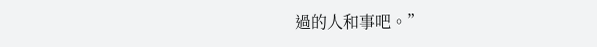過的人和事吧。”